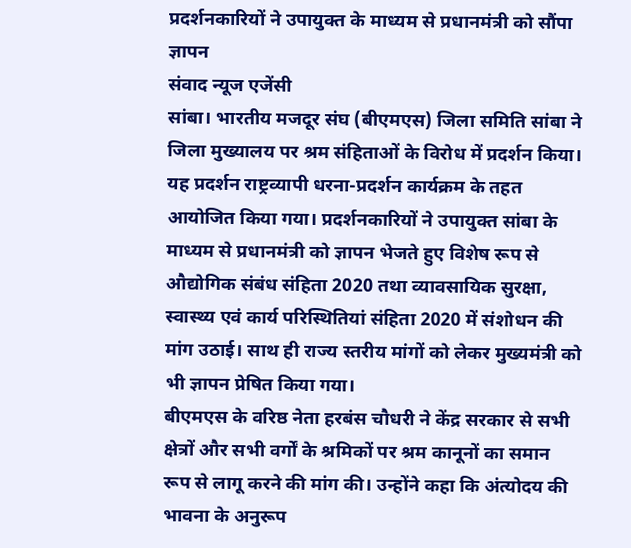प्रदर्शनकारियों ने उपायुक्त के माध्यम से प्रधानमंत्री को सौंपा ज्ञापन
संवाद न्यूज एजेंसी
सांबा। भारतीय मजदूर संघ (बीएमएस) जिला समिति सांबा ने जिला मुख्यालय पर श्रम संहिताओं के विरोध में प्रदर्शन किया। यह प्रदर्शन राष्ट्रव्यापी धरना-प्रदर्शन कार्यक्रम के तहत आयोजित किया गया। प्रदर्शनकारियों ने उपायुक्त सांबा के माध्यम से प्रधानमंत्री को ज्ञापन भेजते हुए विशेष रूप से औद्योगिक संबंध संहिता 2020 तथा व्यावसायिक सुरक्षा, स्वास्थ्य एवं कार्य परिस्थितियां संहिता 2020 में संशोधन की मांग उठाई। साथ ही राज्य स्तरीय मांगों को लेकर मुख्यमंत्री को भी ज्ञापन प्रेषित किया गया।
बीएमएस के वरिष्ठ नेता हरबंस चौधरी ने केंद्र सरकार से सभी क्षेत्रों और सभी वर्गों के श्रमिकों पर श्रम कानूनों का समान रूप से लागू करने की मांग की। उन्होंने कहा कि अंत्योदय की भावना के अनुरूप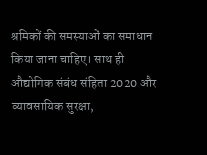श्रमिकों की समस्याओं का समाधान किया जाना चाहिए। साथ ही औद्योगिक संबंध संहिता 2020 और व्यावसायिक सुरक्षा,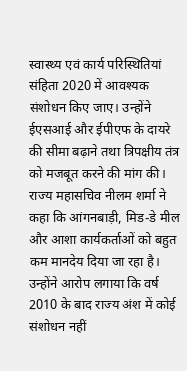स्वास्थ्य एवं कार्य परिस्थितियां संहिता 2020 में आवश्यक संशोधन किए जाए। उन्होंने ईएसआई और ईपीएफ के दायरे की सीमा बढ़ाने तथा त्रिपक्षीय तंत्र को मजबूत करने की मांग की।
राज्य महासचिव नीलम शर्मा ने कहा कि आंगनबाड़ी, मिड-डे मील और आशा कार्यकर्ताओं को बहुत कम मानदेय दिया जा रहा है। उन्होंने आरोप लगाया कि वर्ष 2010 के बाद राज्य अंश में कोई संशोधन नहीं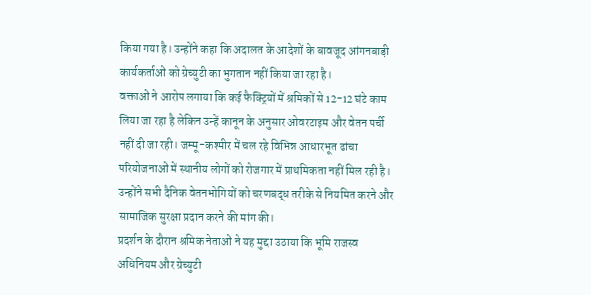किया गया है। उन्होंने कहा कि अदालत के आदेशों के बावजूद आंगनबाड़ी कार्यकर्ताओं को ग्रेच्युटी का भुगतान नहीं किया जा रहा है।
वक्ताओं ने आरोप लगाया कि कई फैक्ट्रियों में श्रमिकों से 12-12 घंटे काम लिया जा रहा है लेकिन उन्हें कानून के अनुसार ओवरटाइम और वेतन पर्ची नहीं दी जा रही। जम्मू-कश्मीर में चल रहे विभिन्न आधारभूत ढांचा परियोजनाओं में स्थानीय लोगों को रोजगार में प्राथमिकता नहीं मिल रही है। उन्होंने सभी दैनिक वेतनभोगियों को चरणबद्ध तरीके से नियमित करने और सामाजिक सुरक्षा प्रदान करने की मांग की।
प्रदर्शन के दौरान श्रमिक नेताओं ने यह मुद्दा उठाया कि भूमि राजस्व अधिनियम और ग्रेच्युटी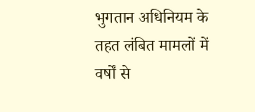भुगतान अधिनियम के तहत लंबित मामलों में वर्षों से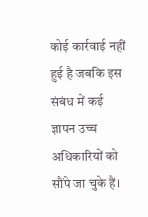कोई कार्रवाई नहीं हुई है जबकि इस संबंध में कई ज्ञापन उच्च अधिकारियों को सौंपे जा चुके हैं।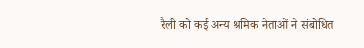रैली को कई अन्य श्रमिक नेताओं ने संबोधित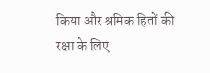किया और श्रमिक हितों की रक्षा के लिए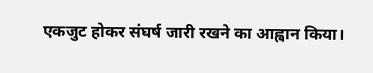एकजुट होकर संघर्ष जारी रखने का आह्वान किया।